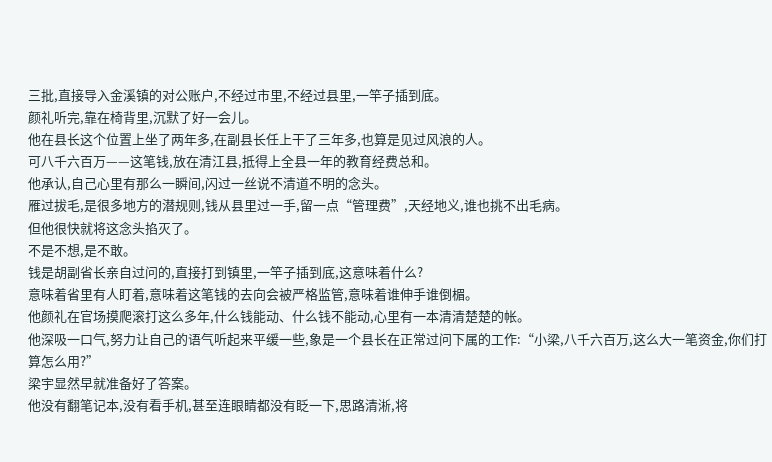三批,直接导入金溪镇的对公账户,不经过市里,不经过县里,一竿子插到底。
颜礼听完,靠在椅背里,沉默了好一会儿。
他在县长这个位置上坐了两年多,在副县长任上干了三年多,也算是见过风浪的人。
可八千六百万——这笔钱,放在清江县,抵得上全县一年的教育经费总和。
他承认,自己心里有那么一瞬间,闪过一丝说不清道不明的念头。
雁过拔毛,是很多地方的潜规则,钱从县里过一手,留一点“管理费”,天经地义,谁也挑不出毛病。
但他很快就将这念头掐灭了。
不是不想,是不敢。
钱是胡副省长亲自过问的,直接打到镇里,一竿子插到底,这意味着什么?
意味着省里有人盯着,意味着这笔钱的去向会被严格监管,意味着谁伸手谁倒楣。
他颜礼在官场摸爬滚打这么多年,什么钱能动、什么钱不能动,心里有一本清清楚楚的帐。
他深吸一口气,努力让自己的语气听起来平缓一些,象是一个县长在正常过问下属的工作:“小梁,八千六百万,这么大一笔资金,你们打算怎么用?”
梁宇显然早就准备好了答案。
他没有翻笔记本,没有看手机,甚至连眼睛都没有眨一下,思路清淅,将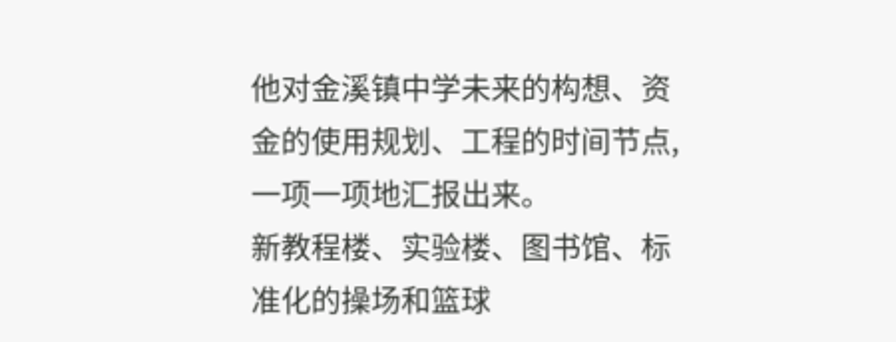他对金溪镇中学未来的构想、资金的使用规划、工程的时间节点,一项一项地汇报出来。
新教程楼、实验楼、图书馆、标准化的操场和篮球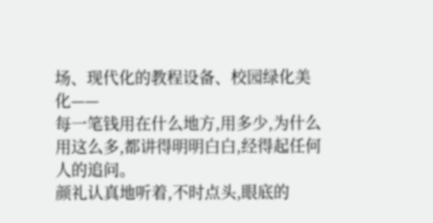场、现代化的教程设备、校园绿化美化——
每一笔钱用在什么地方,用多少,为什么用这么多,都讲得明明白白,经得起任何人的追问。
颜礼认真地听着,不时点头,眼底的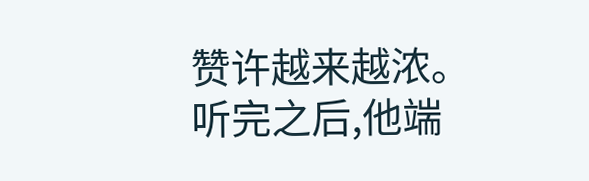赞许越来越浓。
听完之后,他端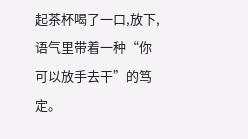起茶杯喝了一口,放下,语气里带着一种“你可以放手去干”的笃定。